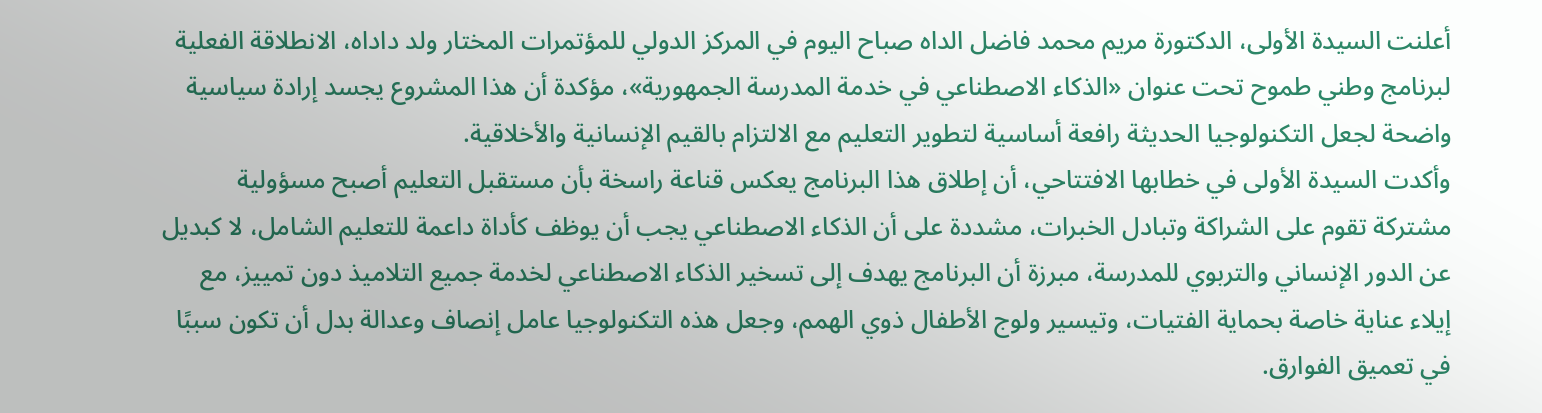أعلنت السيدة الأولى، الدكتورة مريم محمد فاضل الداه صباح اليوم في المركز الدولي للمؤتمرات المختار ولد داداه، الانطلاقة الفعلية لبرنامج وطني طموح تحت عنوان «الذكاء الاصطناعي في خدمة المدرسة الجمهورية»، مؤكدة أن هذا المشروع يجسد إرادة سياسية واضحة لجعل التكنولوجيا الحديثة رافعة أساسية لتطوير التعليم مع الالتزام بالقيم الإنسانية والأخلاقية.
وأكدت السيدة الأولى في خطابها الافتتاحي، أن إطلاق هذا البرنامج يعكس قناعة راسخة بأن مستقبل التعليم أصبح مسؤولية مشتركة تقوم على الشراكة وتبادل الخبرات، مشددة على أن الذكاء الاصطناعي يجب أن يوظف كأداة داعمة للتعليم الشامل، لا كبديل عن الدور الإنساني والتربوي للمدرسة، مبرزة أن البرنامج يهدف إلى تسخير الذكاء الاصطناعي لخدمة جميع التلاميذ دون تمييز، مع إيلاء عناية خاصة بحماية الفتيات، وتيسير ولوج الأطفال ذوي الهمم، وجعل هذه التكنولوجيا عامل إنصاف وعدالة بدل أن تكون سببًا في تعميق الفوارق.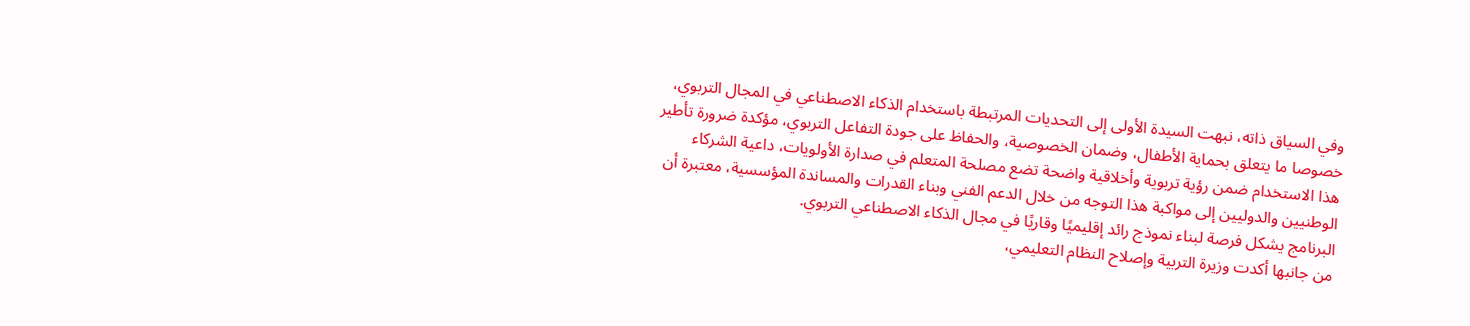وفي السياق ذاته، نبهت السيدة الأولى إلى التحديات المرتبطة باستخدام الذكاء الاصطناعي في المجال التربوي، خصوصا ما يتعلق بحماية الأطفال، وضمان الخصوصية، والحفاظ على جودة التفاعل التربوي، مؤكدة ضرورة تأطير هذا الاستخدام ضمن رؤية تربوية وأخلاقية واضحة تضع مصلحة المتعلم في صدارة الأولويات، داعية الشركاء الوطنيين والدوليين إلى مواكبة هذا التوجه من خلال الدعم الفني وبناء القدرات والمساندة المؤسسية، معتبرة أن البرنامج يشكل فرصة لبناء نموذج رائد إقليميًا وقاريًا في مجال الذكاء الاصطناعي التربوي.
من جانبها أكدت وزيرة التربية وإصلاح النظام التعليمي،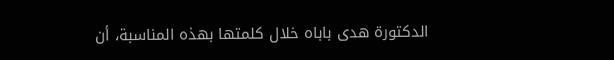الدكتورة هدى باباه خلال كلمتها بهذه المناسبة، أن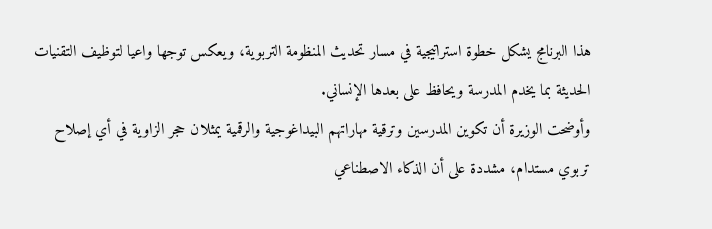هذا البرنامج يشكل خطوة استراتيجية في مسار تحديث المنظومة التربوية، ويعكس توجها واعيا لتوظيف التقنيات الحديثة بما يخدم المدرسة ويحافظ على بعدها الإنساني.
وأوضحت الوزيرة أن تكوين المدرسين وترقية مهاراتهم البيداغوجية والرقمية يمثلان حجر الزاوية في أي إصلاح تربوي مستدام، مشددة على أن الذكاء الاصطناعي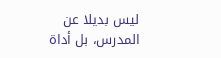ليس بديلا عن المدرس، بل أداة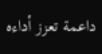داعمة تعزز أداءه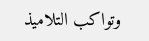وتواكب التلاميذ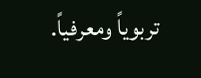تربوياً ومعرفياً.